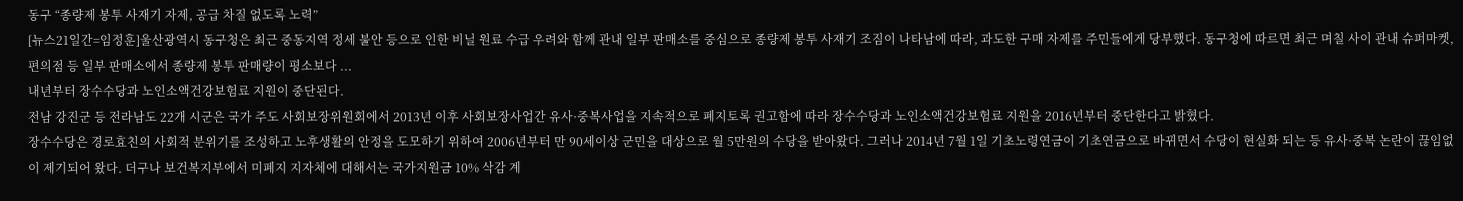동구 “종량제 봉투 사재기 자제, 공급 차질 없도록 노력”
[뉴스21일간=임정훈]울산광역시 동구청은 최근 중동지역 정세 불안 등으로 인한 비닐 원료 수급 우려와 함께 관내 일부 판매소를 중심으로 종량제 봉투 사재기 조짐이 나타남에 따라, 과도한 구매 자제를 주민들에게 당부했다. 동구청에 따르면 최근 며칠 사이 관내 슈퍼마켓, 편의점 등 일부 판매소에서 종량제 봉투 판매량이 평소보다 ...
내년부터 장수수당과 노인소액건강보험료 지원이 중단된다.
전남 강진군 등 전라남도 22개 시군은 국가 주도 사회보장위원회에서 2013년 이후 사회보장사업간 유사·중복사업을 지속적으로 폐지토록 권고함에 따라 장수수당과 노인소액건강보험료 지원을 2016년부터 중단한다고 밝혔다.
장수수당은 경로효친의 사회적 분위기를 조성하고 노후생활의 안정을 도모하기 위하여 2006년부터 만 90세이상 군민을 대상으로 월 5만원의 수당을 받아왔다. 그러나 2014년 7월 1일 기초노령연금이 기초연금으로 바뀌면서 수당이 현실화 되는 등 유사·중복 논란이 끊임없이 제기되어 왔다. 더구나 보건복지부에서 미폐지 지자체에 대해서는 국가지원금 10% 삭감 계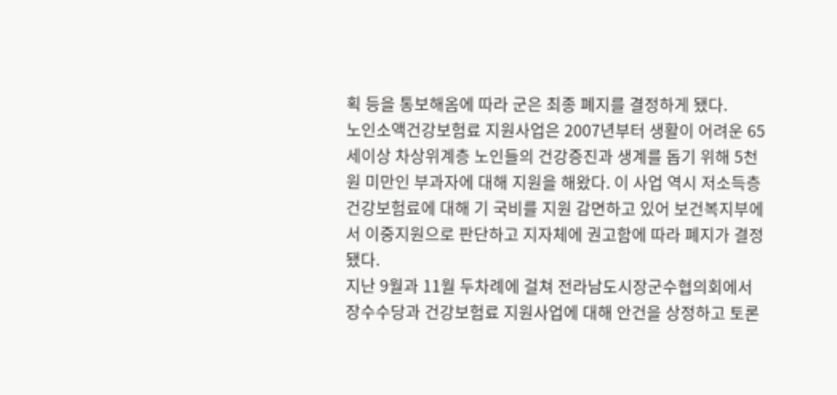획 등을 통보해옴에 따라 군은 최종 폐지를 결정하게 됐다.
노인소액건강보험료 지원사업은 2007년부터 생활이 어려운 65세이상 차상위계층 노인들의 건강증진과 생계를 돕기 위해 5천원 미만인 부과자에 대해 지원을 해왔다. 이 사업 역시 저소득층 건강보험료에 대해 기 국비를 지원 감면하고 있어 보건복지부에서 이중지원으로 판단하고 지자체에 권고함에 따라 폐지가 결정됐다.
지난 9월과 11월 두차례에 걸쳐 전라남도시장군수협의회에서 장수수당과 건강보험료 지원사업에 대해 안건을 상정하고 토론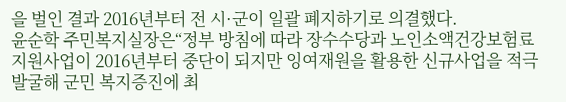을 벌인 결과 2016년부터 전 시·군이 일괄 폐지하기로 의결했다.
윤순학 주민복지실장은“정부 방침에 따라 장수수당과 노인소액건강보험료 지원사업이 2016년부터 중단이 되지만 잉여재원을 활용한 신규사업을 적극 발굴해 군민 복지증진에 최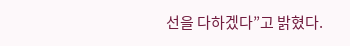선을 다하겠다”고 밝혔다.